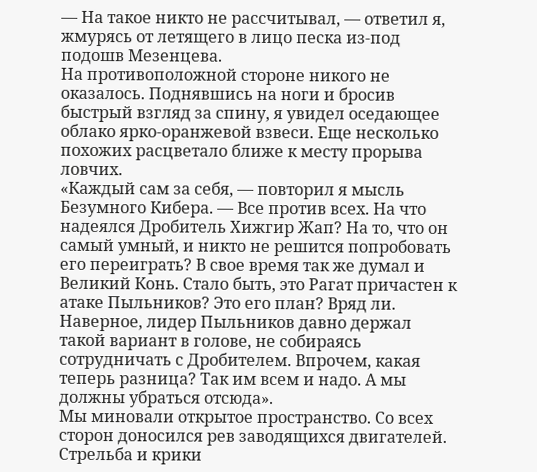— На такое никто не рассчитывал, — ответил я, жмурясь от летящего в лицо песка из-под подошв Мезенцева.
На противоположной стороне никого не оказалось. Поднявшись на ноги и бросив быстрый взгляд за спину, я увидел оседающее облако ярко-оранжевой взвеси. Еще несколько похожих расцветало ближе к месту прорыва ловчих.
«Каждый сам за себя, — повторил я мысль Безумного Кибера. — Все против всех. На что надеялся Дробитель Хижгир Жап? На то, что он самый умный, и никто не решится попробовать его переиграть? В свое время так же думал и Великий Конь. Стало быть, это Рагат причастен к атаке Пыльников? Это его план? Вряд ли. Наверное, лидер Пыльников давно держал такой вариант в голове, не собираясь сотрудничать с Дробителем. Впрочем, какая теперь разница? Так им всем и надо. А мы должны убраться отсюда».
Мы миновали открытое пространство. Со всех сторон доносился рев заводящихся двигателей. Стрельба и крики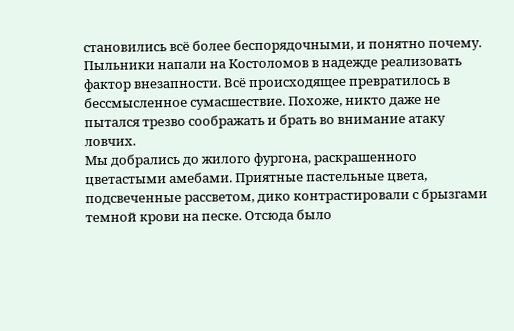становились всё более беспорядочными, и понятно почему. Пыльники напали на Костоломов в надежде реализовать фактор внезапности. Всё происходящее превратилось в бессмысленное сумасшествие. Похоже, никто даже не пытался трезво соображать и брать во внимание атаку ловчих.
Мы добрались до жилого фургона, раскрашенного цветастыми амебами. Приятные пастельные цвета, подсвеченные рассветом, дико контрастировали с брызгами темной крови на песке. Отсюда было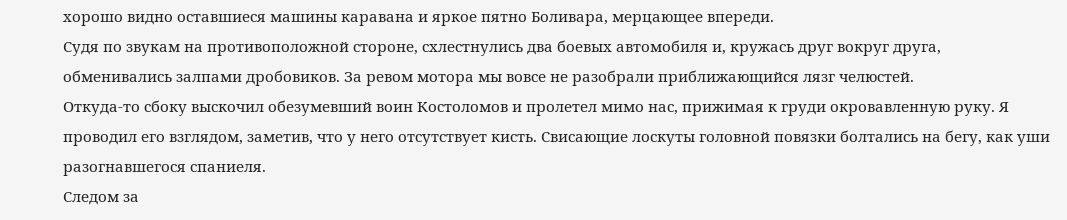хорошо видно оставшиеся машины каравана и яркое пятно Боливара, мерцающее впереди.
Судя по звукам на противоположной стороне, схлестнулись два боевых автомобиля и, кружась друг вокруг друга, обменивались залпами дробовиков. За ревом мотора мы вовсе не разобрали приближающийся лязг челюстей.
Откуда-то сбоку выскочил обезумевший воин Костоломов и пролетел мимо нас, прижимая к груди окровавленную руку. Я проводил его взглядом, заметив, что у него отсутствует кисть. Свисающие лоскуты головной повязки болтались на бегу, как уши разогнавшегося спаниеля.
Следом за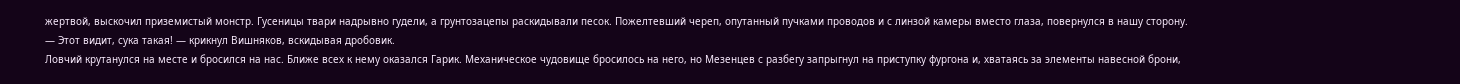жертвой, выскочил приземистый монстр. Гусеницы твари надрывно гудели, а грунтозацепы раскидывали песок. Пожелтевший череп, опутанный пучками проводов и с линзой камеры вместо глаза, повернулся в нашу сторону.
— Этот видит, сука такая! — крикнул Вишняков, вскидывая дробовик.
Ловчий крутанулся на месте и бросился на нас. Ближе всех к нему оказался Гарик. Механическое чудовище бросилось на него, но Мезенцев с разбегу запрыгнул на приступку фургона и, хватаясь за элементы навесной брони,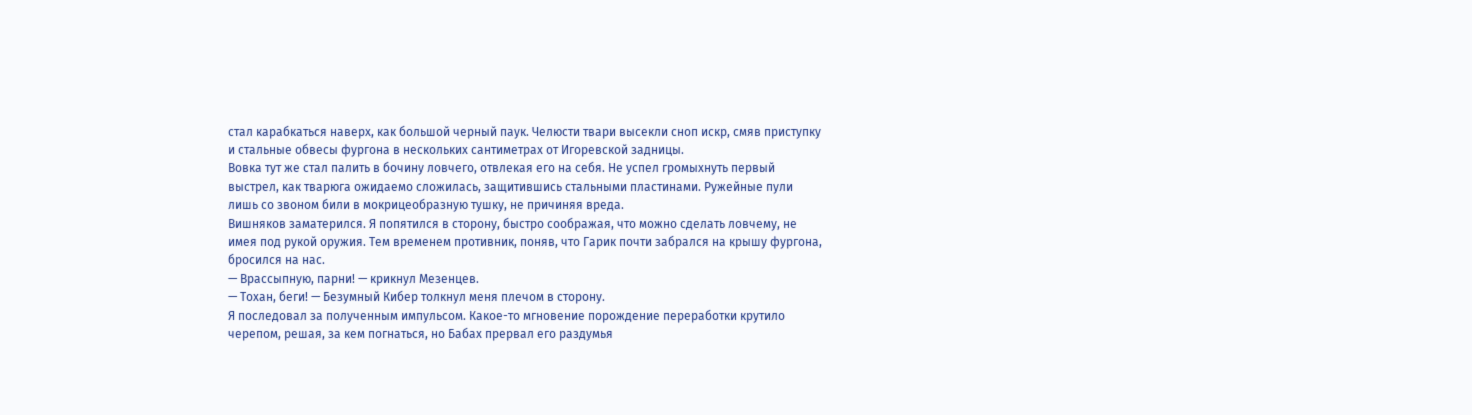стал карабкаться наверх, как большой черный паук. Челюсти твари высекли сноп искр, смяв приступку и стальные обвесы фургона в нескольких сантиметрах от Игоревской задницы.
Вовка тут же стал палить в бочину ловчего, отвлекая его на себя. Не успел громыхнуть первый выстрел, как тварюга ожидаемо сложилась, защитившись стальными пластинами. Ружейные пули лишь со звоном били в мокрицеобразную тушку, не причиняя вреда.
Вишняков заматерился. Я попятился в сторону, быстро соображая, что можно сделать ловчему, не имея под рукой оружия. Тем временем противник, поняв, что Гарик почти забрался на крышу фургона, бросился на нас.
— Врассыпную, парни! — крикнул Мезенцев.
— Тохан, беги! — Безумный Кибер толкнул меня плечом в сторону.
Я последовал за полученным импульсом. Какое-то мгновение порождение переработки крутило черепом, решая, за кем погнаться, но Бабах прервал его раздумья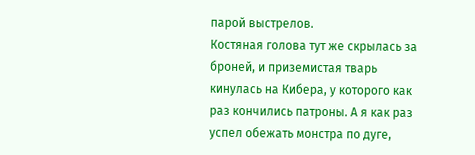парой выстрелов.
Костяная голова тут же скрылась за броней, и приземистая тварь кинулась на Кибера, у которого как раз кончились патроны. А я как раз успел обежать монстра по дуге,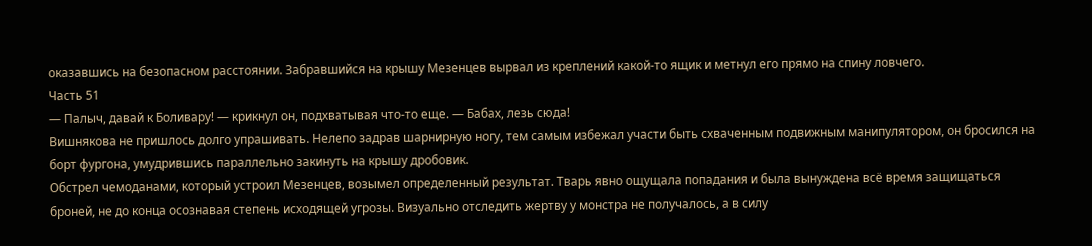оказавшись на безопасном расстоянии. Забравшийся на крышу Мезенцев вырвал из креплений какой-то ящик и метнул его прямо на спину ловчего.
Часть 51
— Палыч, давай к Боливару! — крикнул он, подхватывая что-то еще. — Бабах, лезь сюда!
Вишнякова не пришлось долго упрашивать. Нелепо задрав шарнирную ногу, тем самым избежал участи быть схваченным подвижным манипулятором, он бросился на борт фургона, умудрившись параллельно закинуть на крышу дробовик.
Обстрел чемоданами, который устроил Мезенцев, возымел определенный результат. Тварь явно ощущала попадания и была вынуждена всё время защищаться броней, не до конца осознавая степень исходящей угрозы. Визуально отследить жертву у монстра не получалось, а в силу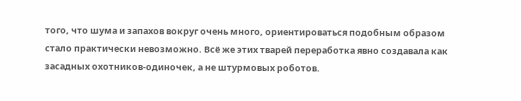того, что шума и запахов вокруг очень много, ориентироваться подобным образом стало практически невозможно. Всё же этих тварей переработка явно создавала как засадных охотников-одиночек, а не штурмовых роботов.